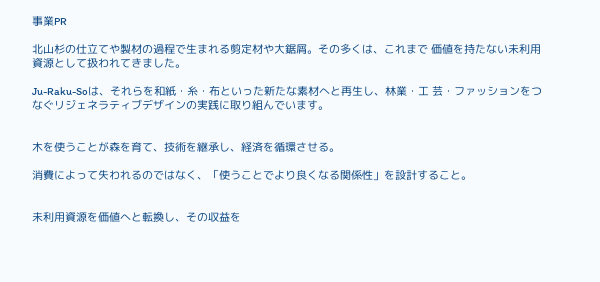事業PR

北山杉の仕立てや製材の過程で生まれる剪定材や大鋸屑。その多くは、これまで 価値を持たない未利用資源として扱われてきました。

Ju-Raku-Soは、それらを和紙・糸・布といった新たな素材へと再生し、林業・工 芸・ファッションをつなぐリジェネラティブデザインの実践に取り組んでいます。


木を使うことが森を育て、技術を継承し、経済を循環させる。

消費によって失われるのではなく、「使うことでより良くなる関係性」を設計すること。


未利用資源を価値へと転換し、その収益を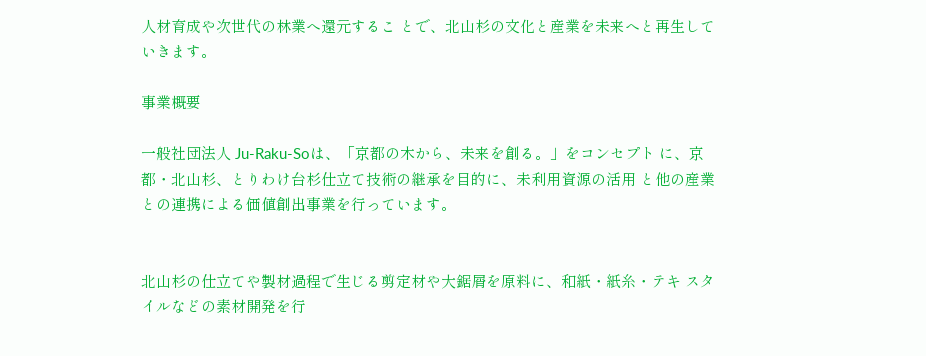人材育成や次世代の林業へ還元するこ とで、北山杉の文化と産業を未来へと再生していきます。

事業概要

一般社団法人 Ju-Raku-Soは、「京都の木から、未来を創る。」をコンセプト に、京都・北山杉、とりわけ台杉仕立て技術の継承を目的に、未利用資源の活用 と他の産業との連携による価値創出事業を行っています。


北山杉の仕立てや製材過程で生じる剪定材や大鋸屑を原料に、和紙・紙糸・テキ スタイルなどの素材開発を行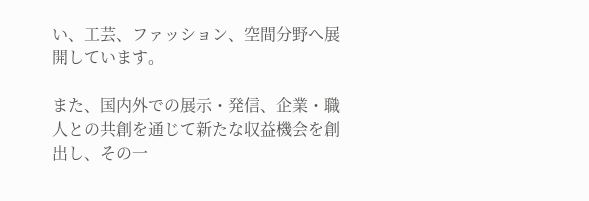い、工芸、ファッション、空間分野へ展開しています。

また、国内外での展示・発信、企業・職人との共創を通じて新たな収益機会を創出し、その一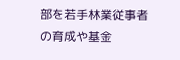部を若手林業従事者の育成や基金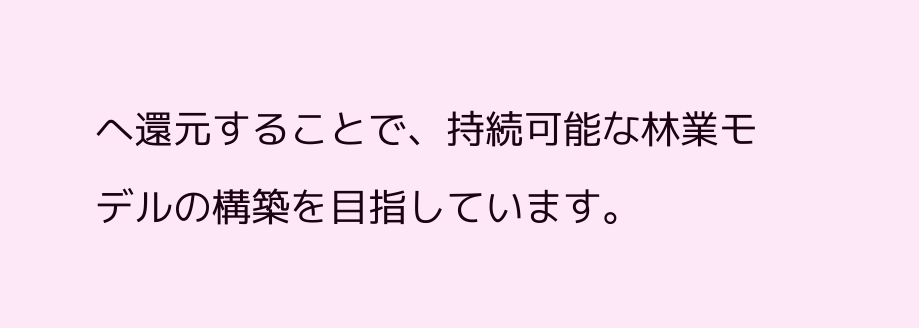へ還元することで、持続可能な林業モデルの構築を目指しています。